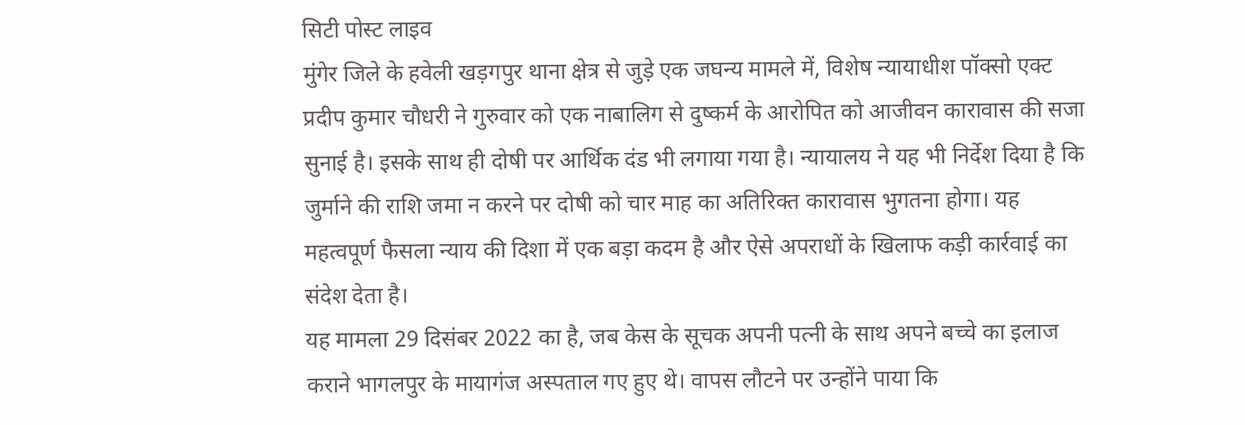सिटी पोस्ट लाइव
मुंगेर जिले के हवेली खड़गपुर थाना क्षेत्र से जुड़े एक जघन्य मामले में, विशेष न्यायाधीश पॉक्सो एक्ट प्रदीप कुमार चौधरी ने गुरुवार को एक नाबालिग से दुष्कर्म के आरोपित को आजीवन कारावास की सजा सुनाई है। इसके साथ ही दोषी पर आर्थिक दंड भी लगाया गया है। न्यायालय ने यह भी निर्देश दिया है कि जुर्माने की राशि जमा न करने पर दोषी को चार माह का अतिरिक्त कारावास भुगतना होगा। यह महत्वपूर्ण फैसला न्याय की दिशा में एक बड़ा कदम है और ऐसे अपराधों के खिलाफ कड़ी कार्रवाई का संदेश देता है।
यह मामला 29 दिसंबर 2022 का है, जब केस के सूचक अपनी पत्नी के साथ अपने बच्चे का इलाज कराने भागलपुर के मायागंज अस्पताल गए हुए थे। वापस लौटने पर उन्होंने पाया कि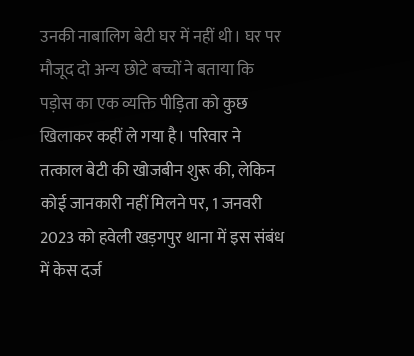उनकी नाबालिग बेटी घर में नहीं थी। घर पर मौजूद दो अन्य छोटे बच्चों ने बताया कि पड़ोस का एक व्यक्ति पीड़िता को कुछ खिलाकर कहीं ले गया है। परिवार ने तत्काल बेटी की खोजबीन शुरू की, लेकिन कोई जानकारी नहीं मिलने पर, 1 जनवरी 2023 को हवेली खड़गपुर थाना में इस संबंध में केस दर्ज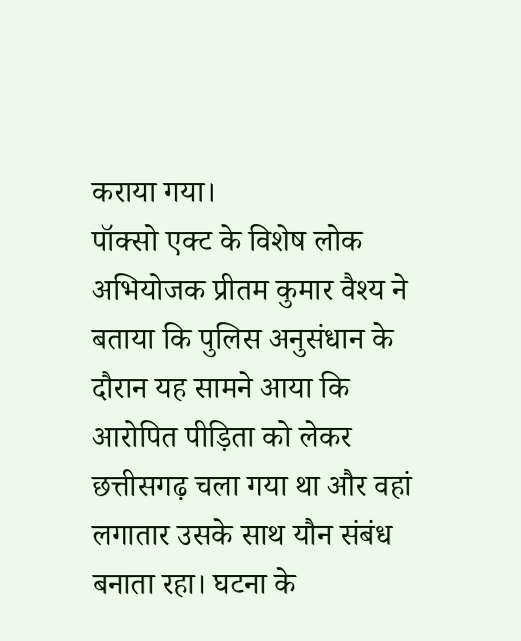कराया गया।
पॉक्सो एक्ट के विशेष लोक अभियोजक प्रीतम कुमार वैश्य ने बताया कि पुलिस अनुसंधान के दौरान यह सामने आया कि आरोपित पीड़िता को लेकर छत्तीसगढ़ चला गया था और वहां लगातार उसके साथ यौन संबंध बनाता रहा। घटना के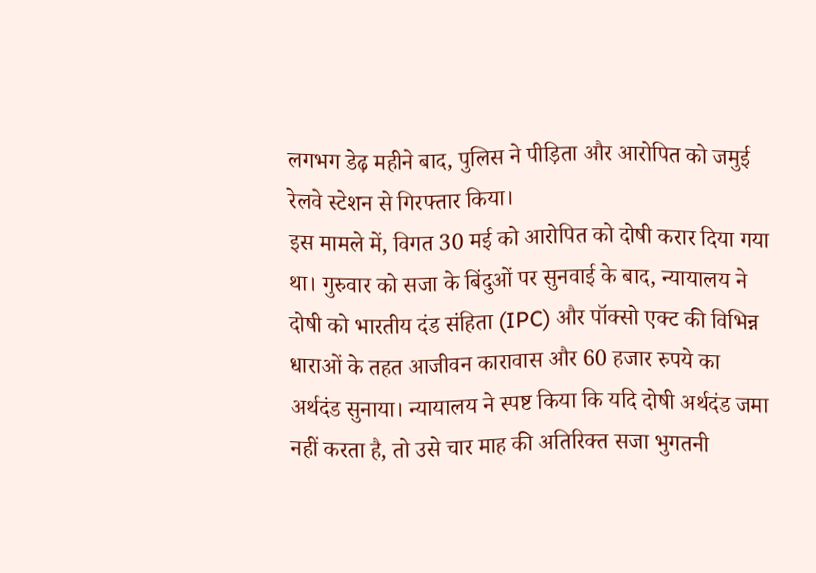लगभग डेढ़ महीने बाद, पुलिस ने पीड़िता और आरोपित को जमुई रेलवे स्टेशन से गिरफ्तार किया।
इस मामले में, विगत 30 मई को आरोपित को दोषी करार दिया गया था। गुरुवार को सजा के बिंदुओं पर सुनवाई के बाद, न्यायालय ने दोषी को भारतीय दंड संहिता (IPC) और पॉक्सो एक्ट की विभिन्न धाराओं के तहत आजीवन कारावास और 60 हजार रुपये का अर्थदंड सुनाया। न्यायालय ने स्पष्ट किया कि यदि दोषी अर्थदंड जमा नहीं करता है, तो उसे चार माह की अतिरिक्त सजा भुगतनी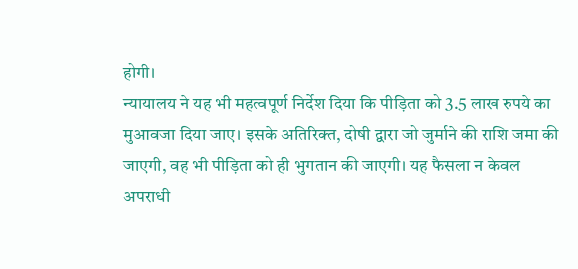होगी।
न्यायालय ने यह भी महत्वपूर्ण निर्देश दिया कि पीड़िता को 3.5 लाख रुपये का मुआवजा दिया जाए। इसके अतिरिक्त, दोषी द्वारा जो जुर्माने की राशि जमा की जाएगी, वह भी पीड़िता को ही भुगतान की जाएगी। यह फैसला न केवल अपराधी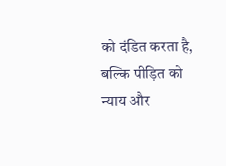को दंडित करता है, बल्कि पीड़ित को न्याय और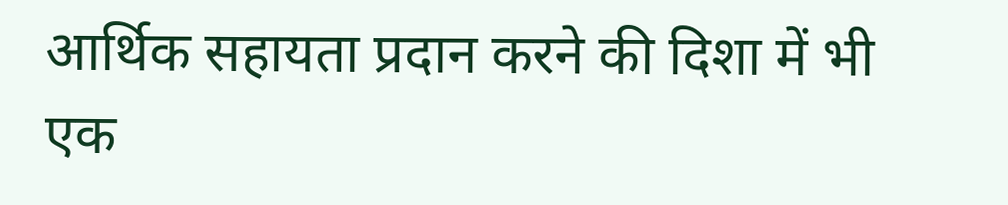आर्थिक सहायता प्रदान करने की दिशा में भी एक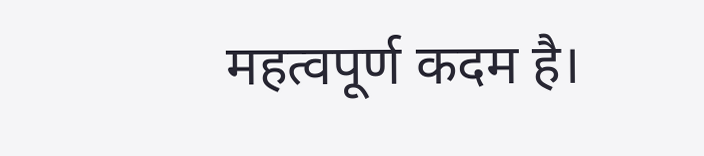महत्वपूर्ण कदम है।